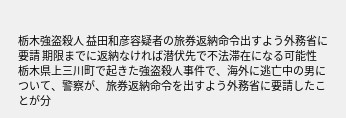栃木強盗殺人 益田和彦容疑者の旅券返納命令出すよう外務省に要請 期限までに返納なければ潜伏先で不法滞在になる可能性
栃木県上三川町で起きた強盗殺人事件で、海外に逃亡中の男について、警察が、旅券返納命令を出すよう外務省に要請したことが分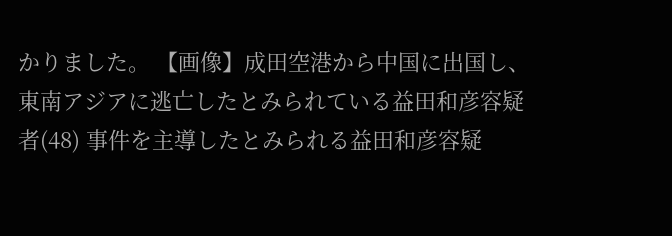かりました。 【画像】成田空港から中国に出国し、東南アジアに逃亡したとみられている益田和彦容疑者(48) 事件を主導したとみられる益田和彦容疑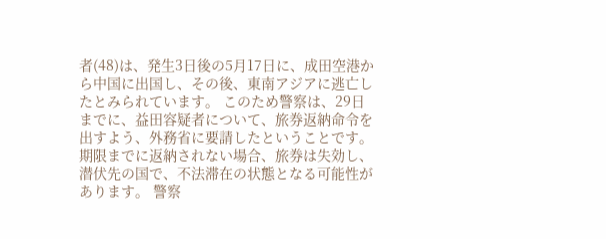者(48)は、発生3日後の5月17日に、成田空港から中国に出国し、その後、東南アジアに逃亡したとみられています。 このため警察は、29日までに、益田容疑者について、旅券返納命令を出すよう、外務省に要請したということです。 期限までに返納されない場合、旅券は失効し、潜伏先の国で、不法滞在の状態となる可能性があります。 警察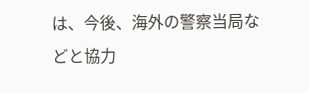は、今後、海外の警察当局などと協力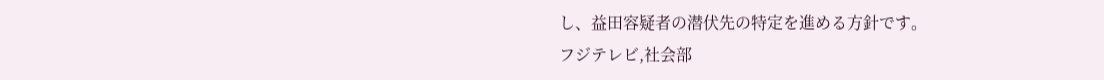し、益田容疑者の潜伏先の特定を進める方針です。
フジテレビ,社会部